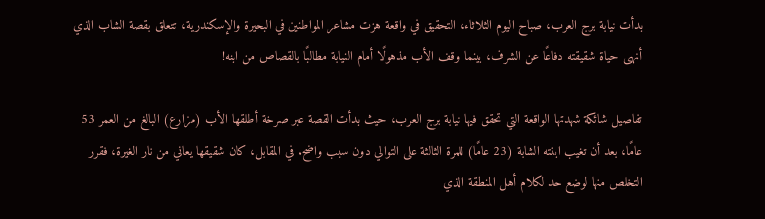بدأت نيابة برج العرب، صباح اليوم الثلاثاء، التحقيق في واقعة هزت مشاعر المواطنين في البحيرة والإسكندرية، تتعلق بقصة الشاب الذي أنهى حياة شقيقته دفاعًا عن الشرف، بينما وقف الأب مذهولًا أمام النيابة مطالبًا بالقصاص من ابنه!

تفاصيل شائكة شهدتها الواقعة التي تحقق فيها نيابة برج العرب، حيث بدأت القصة عبر صرخة أطلقها الأب (مزارع) البالغ من العمر 53 عامًا، بعد أن تغيب ابنته الشابة (23 عامًا) للمرة الثالثة على التوالي دون سبب واضح. في المقابل، كان شقيقها يعاني من نار الغيرة، فقرر التخلص منها لوضع حد لكلام أهل المنطقة الذي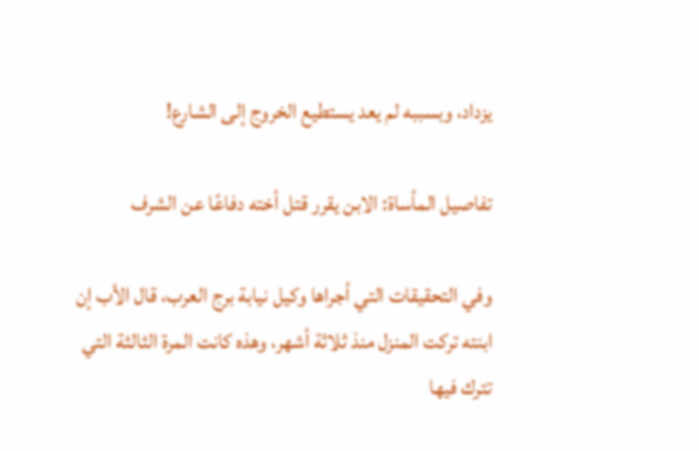يزداد، وبسببه لم يعد يستطيع الخروج إلى الشارع!

تفاصيل المأساة: الابن يقرر قتل أخته دفاعًا عن الشرف

وفي التحقيقات التي أجراها وكيل نيابة برج العرب، قال الأب إن ابنته تركت المنزل منذ ثلاثة أشهر، وهذه كانت المرة الثالثة التي تترك فيها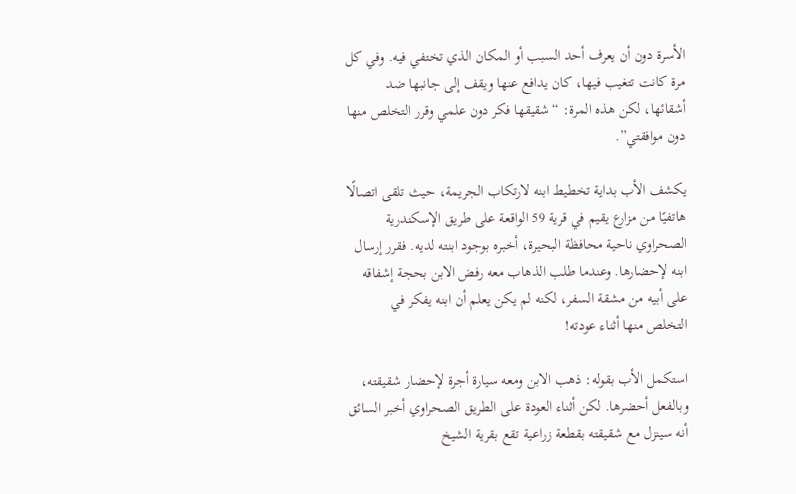الأسرة دون أن يعرف أحد السبب أو المكان الذي تختفي فيه. وفي كل مرة كانت تتغيب فيها، كان يدافع عنها ويقف إلى جانبها ضد أشقائها، لكن هذه المرة: “شقيقها فكر دون علمي وقرر التخلص منها دون موافقتي”.

يكشف الأب بداية تخطيط ابنه لارتكاب الجريمة، حيث تلقى اتصالًا هاتفيًا من مزارع يقيم في قرية 59 الواقعة على طريق الإسكندرية الصحراوي ناحية محافظة البحيرة، أخبره بوجود ابنته لديه. فقرر إرسال ابنه لإحضارها. وعندما طلب الذهاب معه رفض الابن بحجة إشفاقه على أبيه من مشقة السفر، لكنه لم يكن يعلم أن ابنه يفكر في التخلص منها أثناء عودته!

استكمل الأب بقوله: ذهب الابن ومعه سيارة أجرة لإحضار شقيقته، وبالفعل أحضرها. لكن أثناء العودة على الطريق الصحراوي أخبر السائق أنه سينزل مع شقيقته بقطعة زراعية تقع بقرية الشيخ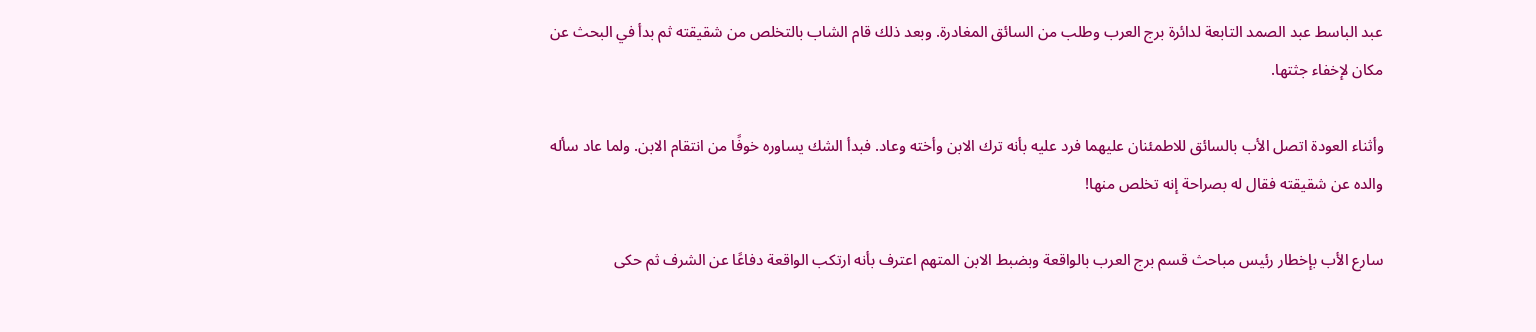عبد الباسط عبد الصمد التابعة لدائرة برج العرب وطلب من السائق المغادرة. وبعد ذلك قام الشاب بالتخلص من شقيقته ثم بدأ في البحث عن مكان لإخفاء جثتها.

وأثناء العودة اتصل الأب بالسائق للاطمئنان عليهما فرد عليه بأنه ترك الابن وأخته وعاد. فبدأ الشك يساوره خوفًا من انتقام الابن. ولما عاد سأله والده عن شقيقته فقال له بصراحة إنه تخلص منها!

سارع الأب بإخطار رئيس مباحث قسم برج العرب بالواقعة وبضبط الابن المتهم اعترف بأنه ارتكب الواقعة دفاعًا عن الشرف ثم حكى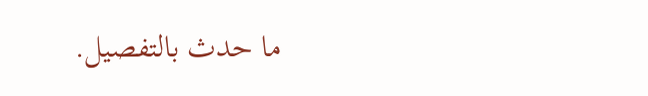ما حدث بالتفصيل.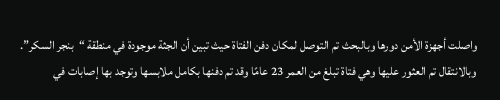واصلت أجهزة الأمن دورها وبالبحث تم التوصل لمكان دفن الفتاة حيث تبين أن الجثة موجودة في منطقة “بنجر السكر”. وبالانتقال تم العثور عليها وهي فتاة تبلغ من العمر 23 عامًا وقد تم دفنها بكامل ملابسها وتوجد بها إصابات في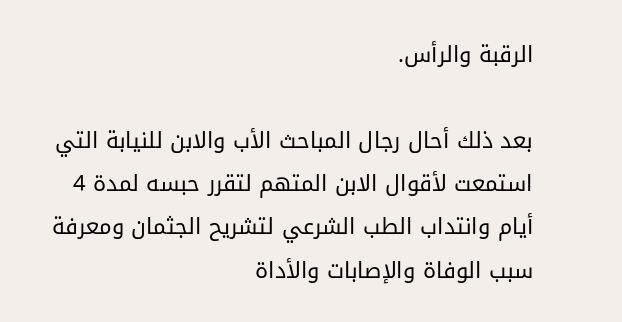الرقبة والرأس.

بعد ذلك أحال رجال المباحث الأب والابن للنيابة التي استمعت لأقوال الابن المتهم لتقرر حبسه لمدة 4 أيام وانتداب الطب الشرعي لتشريح الجثمان ومعرفة سبب الوفاة والإصابات والأداة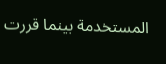المستخدمة بينما قررت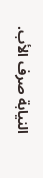النيابة صرف الأب.